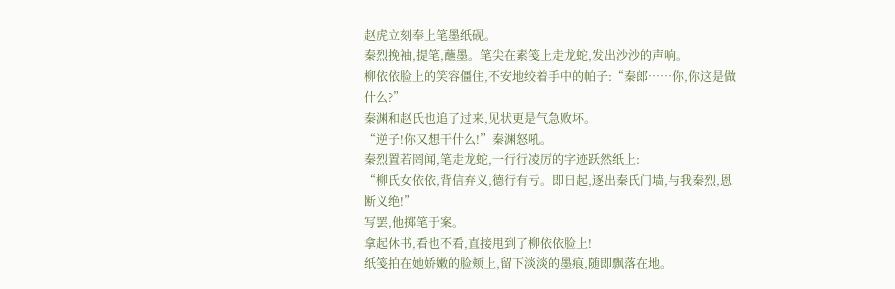赵虎立刻奉上笔墨纸砚。
秦烈挽袖,提笔,蘸墨。笔尖在素笺上走龙蛇,发出沙沙的声响。
柳依依脸上的笑容僵住,不安地绞着手中的帕子:“秦郎……你,你这是做什么?”
秦渊和赵氏也追了过来,见状更是气急败坏。
“逆子!你又想干什么!”秦渊怒吼。
秦烈置若罔闻,笔走龙蛇,一行行凌厉的字迹跃然纸上:
“柳氏女依依,背信弃义,德行有亏。即日起,逐出秦氏门墙,与我秦烈,恩断义绝!”
写罢,他掷笔于案。
拿起休书,看也不看,直接甩到了柳依依脸上!
纸笺拍在她娇嫩的脸颊上,留下淡淡的墨痕,随即飘落在地。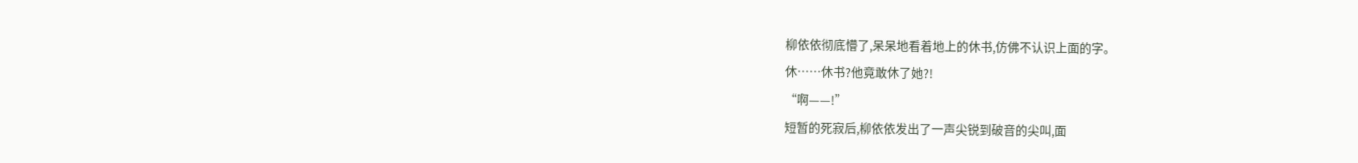柳依依彻底懵了,呆呆地看着地上的休书,仿佛不认识上面的字。
休……休书?他竟敢休了她?!
“啊——!”
短暂的死寂后,柳依依发出了一声尖锐到破音的尖叫,面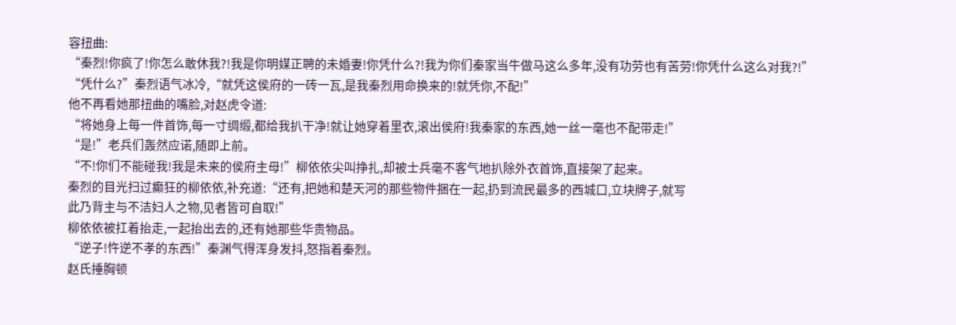容扭曲:
“秦烈!你疯了!你怎么敢休我?!我是你明媒正聘的未婚妻!你凭什么?!我为你们秦家当牛做马这么多年,没有功劳也有苦劳!你凭什么这么对我?!”
“凭什么?”秦烈语气冰冷,“就凭这侯府的一砖一瓦,是我秦烈用命换来的!就凭你,不配!”
他不再看她那扭曲的嘴脸,对赵虎令道:
“将她身上每一件首饰,每一寸绸缎,都给我扒干净!就让她穿着里衣,滚出侯府!我秦家的东西,她一丝一毫也不配带走!”
“是!”老兵们轰然应诺,随即上前。
“不!你们不能碰我!我是未来的侯府主母!”柳依依尖叫挣扎,却被士兵毫不客气地扒除外衣首饰,直接架了起来。
秦烈的目光扫过癫狂的柳依依,补充道:“还有,把她和楚天河的那些物件捆在一起,扔到流民最多的西城口,立块牌子,就写
此乃背主与不洁妇人之物,见者皆可自取!”
柳依依被扛着抬走,一起抬出去的,还有她那些华贵物品。
“逆子!忤逆不孝的东西!”秦渊气得浑身发抖,怒指着秦烈。
赵氏捶胸顿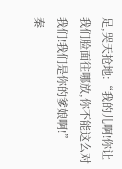足,哭天抢地:“我的儿啊!你让我们脸面往哪放,你不能这么对我们!我们是你的爹娘啊!”
秦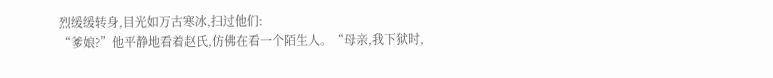烈缓缓转身,目光如万古寒冰,扫过他们:
“爹娘?”他平静地看着赵氏,仿佛在看一个陌生人。“母亲,我下狱时,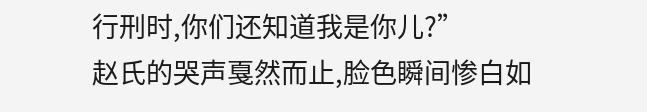行刑时,你们还知道我是你儿?”
赵氏的哭声戛然而止,脸色瞬间惨白如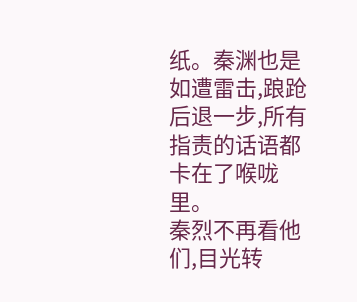纸。秦渊也是如遭雷击,踉跄后退一步,所有指责的话语都卡在了喉咙里。
秦烈不再看他们,目光转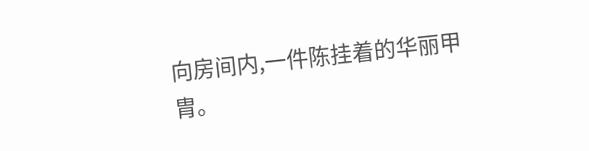向房间内,一件陈挂着的华丽甲胄。